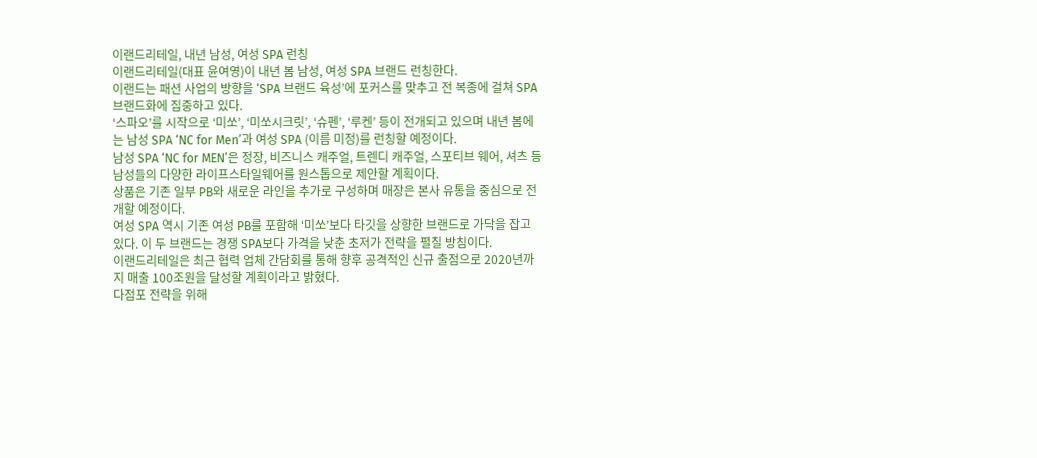이랜드리테일, 내년 남성, 여성 SPA 런칭
이랜드리테일(대표 윤여영)이 내년 봄 남성, 여성 SPA 브랜드 런칭한다.
이랜드는 패션 사업의 방향을 ‘SPA 브랜드 육성’에 포커스를 맞추고 전 복종에 걸쳐 SPA 브랜드화에 집중하고 있다.
‘스파오’를 시작으로 ‘미쏘’, ‘미쏘시크릿’, ‘슈펜’, ‘루켄’ 등이 전개되고 있으며 내년 봄에는 남성 SPA ‘NC for Men’과 여성 SPA (이름 미정)를 런칭할 예정이다.
남성 SPA ‘NC for MEN’은 정장, 비즈니스 캐주얼, 트렌디 캐주얼, 스포티브 웨어, 셔츠 등 남성들의 다양한 라이프스타일웨어를 원스톱으로 제안할 계획이다.
상품은 기존 일부 PB와 새로운 라인을 추가로 구성하며 매장은 본사 유통을 중심으로 전개할 예정이다.
여성 SPA 역시 기존 여성 PB를 포함해 ‘미쏘’보다 타깃을 상향한 브랜드로 가닥을 잡고 있다. 이 두 브랜드는 경쟁 SPA보다 가격을 낮춘 초저가 전략을 펼칠 방침이다.
이랜드리테일은 최근 협력 업체 간담회를 통해 향후 공격적인 신규 출점으로 2020년까지 매출 100조원을 달성할 계획이라고 밝혔다.
다점포 전략을 위해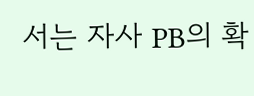서는 자사 PB의 확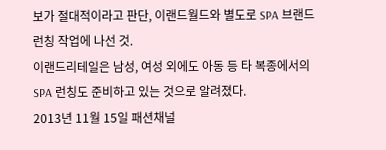보가 절대적이라고 판단, 이랜드월드와 별도로 SPA 브랜드 런칭 작업에 나선 것.
이랜드리테일은 남성, 여성 외에도 아동 등 타 복종에서의 SPA 런칭도 준비하고 있는 것으로 알려졌다.
2013년 11월 15일 패션채널